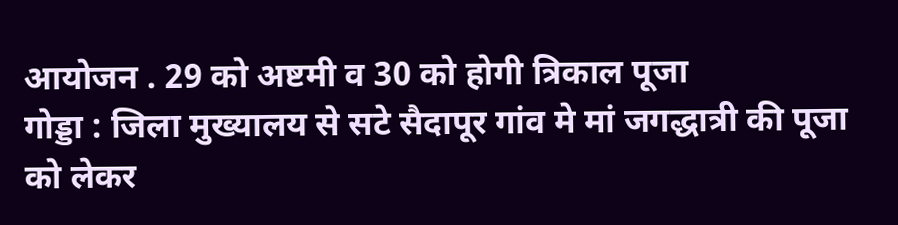आयोजन . 29 को अष्टमी व 30 को होगी त्रिकाल पूजा
गोड्डा : जिला मुख्यालय से सटे सैदापूर गांव मे मां जगद्धात्री की पूजा को लेकर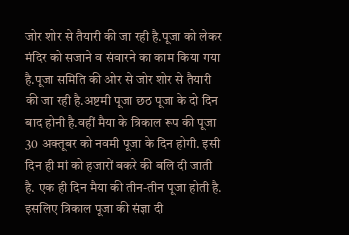जोर शोर से तैयारी की जा रही है.पूजा को लेकर मंदिर को सजाने व संवारने का काम किया गया है.पूजा समिति की ओर से जोर शोर से तैयारी की जा रही है.अष्टमी पूजा छठ पूजा के दो दिन बाद होनी है.वहीं मैया के त्रिकाल रूप की पूजा 30 अक्तूबर को नवमी पूजा के दिन होगी. इसी दिन ही मां को हजारों बकरे की बलि दी जाती है. एक ही दिन मैया की तीन-तीन पूजा होती है. इसलिए त्रिकाल पूजा की संज्ञा दी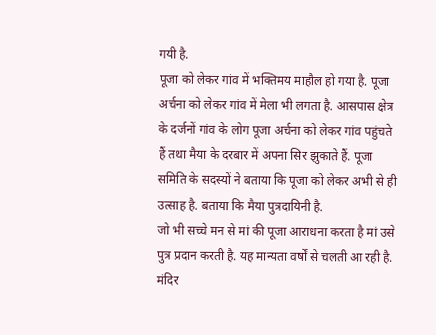गयी है.
पूजा को लेकर गांव में भक्तिमय माहौल हो गया है. पूजा अर्चना को लेकर गांव में मेला भी लगता है. आसपास क्षेत्र के दर्जनों गांव के लोग पूजा अर्चना को लेकर गांव पहुंचते हैं तथा मैया के दरबार में अपना सिर झुकाते हैं. पूजा समिति के सदस्यों ने बताया कि पूजा को लेकर अभी से ही उत्साह है. बताया कि मैया पुत्रदायिनी है.
जो भी सच्चे मन से मां की पूजा आराधना करता है मां उसे पुत्र प्रदान करती है. यह मान्यता वर्षों से चलती आ रही है. मंदिर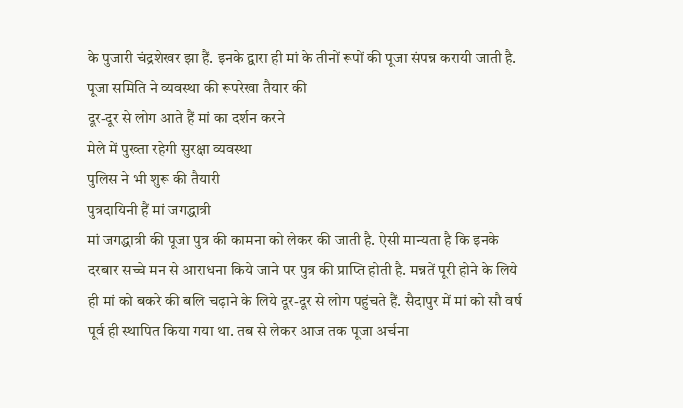के पुजारी चंद्रशेखर झा हैं. इनके द्वारा ही मां के तीनों रूपों की पूजा संपन्न करायी जाती है.
पूजा समिति ने व्यवस्था की रूपरेखा तैयार की
दूर-दूर से लोग आते हैं मां का दर्शन करने
मेले में पुख्ता रहेगी सुरक्षा व्यवस्था
पुलिस ने भी शुरू की तैयारी
पुत्रदायिनी हैं मां जगद्धात्री
मां जगद्धात्री की पूजा पुत्र की कामना को लेकर की जाती है. ऐसी मान्यता है कि इनके दरबार सच्चे मन से आराधना किये जाने पर पुत्र की प्राप्ति होती है. मन्नतें पूरी होने के लिये ही मां को बकरे की बलि चढ़ाने के लिये दूर-दूर से लोग पहुंचते हैं. सैदापुर में मां को सौ वर्ष पूर्व ही स्थापित किया गया था. तब से लेकर आज तक पूजा अर्चना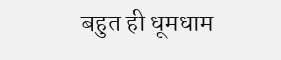बहुत ही धूमधाम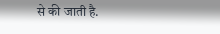से की जाती है.